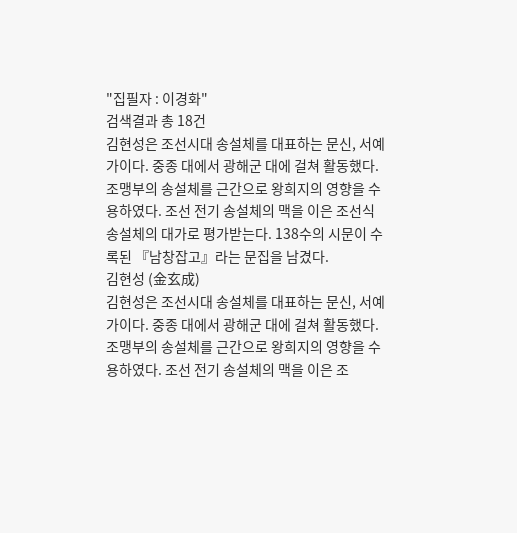"집필자 : 이경화"
검색결과 총 18건
김현성은 조선시대 송설체를 대표하는 문신, 서예가이다. 중종 대에서 광해군 대에 걸쳐 활동했다. 조맹부의 송설체를 근간으로 왕희지의 영향을 수용하였다. 조선 전기 송설체의 맥을 이은 조선식 송설체의 대가로 평가받는다. 138수의 시문이 수록된 『남창잡고』라는 문집을 남겼다.
김현성 (金玄成)
김현성은 조선시대 송설체를 대표하는 문신, 서예가이다. 중종 대에서 광해군 대에 걸쳐 활동했다. 조맹부의 송설체를 근간으로 왕희지의 영향을 수용하였다. 조선 전기 송설체의 맥을 이은 조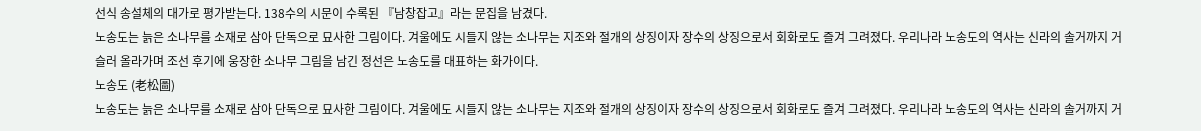선식 송설체의 대가로 평가받는다. 138수의 시문이 수록된 『남창잡고』라는 문집을 남겼다.
노송도는 늙은 소나무를 소재로 삼아 단독으로 묘사한 그림이다. 겨울에도 시들지 않는 소나무는 지조와 절개의 상징이자 장수의 상징으로서 회화로도 즐겨 그려졌다. 우리나라 노송도의 역사는 신라의 솔거까지 거슬러 올라가며 조선 후기에 웅장한 소나무 그림을 남긴 정선은 노송도를 대표하는 화가이다.
노송도 (老松圖)
노송도는 늙은 소나무를 소재로 삼아 단독으로 묘사한 그림이다. 겨울에도 시들지 않는 소나무는 지조와 절개의 상징이자 장수의 상징으로서 회화로도 즐겨 그려졌다. 우리나라 노송도의 역사는 신라의 솔거까지 거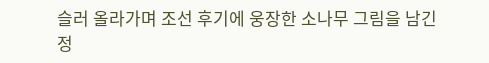슬러 올라가며 조선 후기에 웅장한 소나무 그림을 남긴 정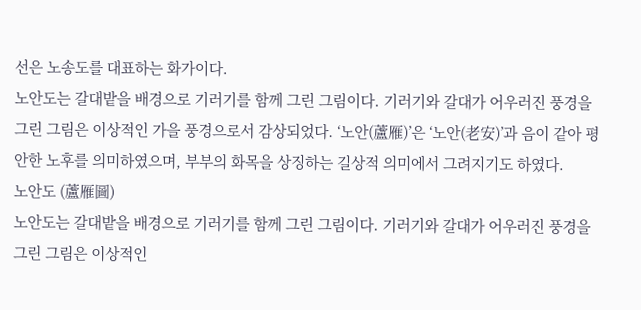선은 노송도를 대표하는 화가이다.
노안도는 갈대밭을 배경으로 기러기를 함께 그린 그림이다. 기러기와 갈대가 어우러진 풍경을 그린 그림은 이상적인 가을 풍경으로서 감상되었다. ‘노안(蘆雁)’은 ‘노안(老安)’과 음이 같아 평안한 노후를 의미하였으며, 부부의 화목을 상징하는 길상적 의미에서 그려지기도 하였다.
노안도 (蘆雁圖)
노안도는 갈대밭을 배경으로 기러기를 함께 그린 그림이다. 기러기와 갈대가 어우러진 풍경을 그린 그림은 이상적인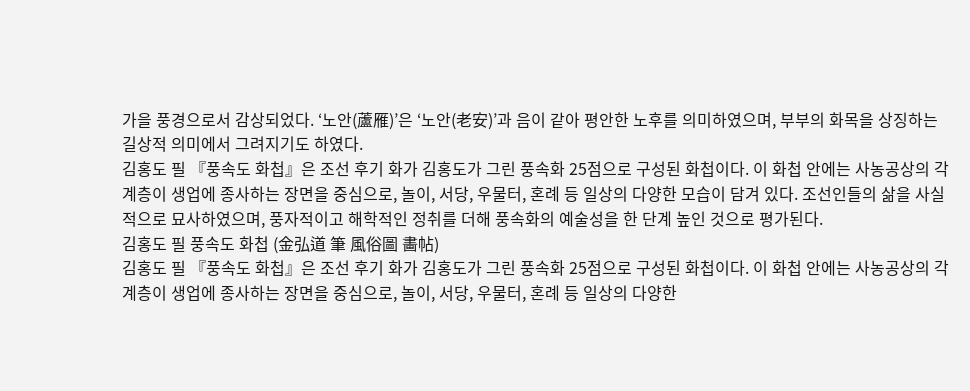가을 풍경으로서 감상되었다. ‘노안(蘆雁)’은 ‘노안(老安)’과 음이 같아 평안한 노후를 의미하였으며, 부부의 화목을 상징하는 길상적 의미에서 그려지기도 하였다.
김홍도 필 『풍속도 화첩』은 조선 후기 화가 김홍도가 그린 풍속화 25점으로 구성된 화첩이다. 이 화첩 안에는 사농공상의 각 계층이 생업에 종사하는 장면을 중심으로, 놀이, 서당, 우물터, 혼례 등 일상의 다양한 모습이 담겨 있다. 조선인들의 삶을 사실적으로 묘사하였으며, 풍자적이고 해학적인 정취를 더해 풍속화의 예술성을 한 단계 높인 것으로 평가된다.
김홍도 필 풍속도 화첩 (金弘道 筆 風俗圖 畵帖)
김홍도 필 『풍속도 화첩』은 조선 후기 화가 김홍도가 그린 풍속화 25점으로 구성된 화첩이다. 이 화첩 안에는 사농공상의 각 계층이 생업에 종사하는 장면을 중심으로, 놀이, 서당, 우물터, 혼례 등 일상의 다양한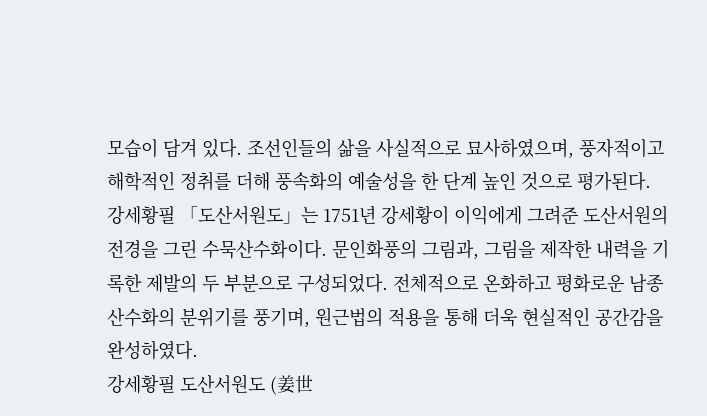모습이 담겨 있다. 조선인들의 삶을 사실적으로 묘사하였으며, 풍자적이고 해학적인 정취를 더해 풍속화의 예술성을 한 단계 높인 것으로 평가된다.
강세황필 「도산서원도」는 1751년 강세황이 이익에게 그려준 도산서원의 전경을 그린 수묵산수화이다. 문인화풍의 그림과, 그림을 제작한 내력을 기록한 제발의 두 부분으로 구성되었다. 전체적으로 온화하고 평화로운 남종산수화의 분위기를 풍기며, 원근법의 적용을 통해 더욱 현실적인 공간감을 완성하였다.
강세황필 도산서원도 (姜世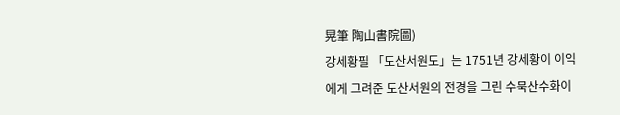晃筆 陶山書院圖)
강세황필 「도산서원도」는 1751년 강세황이 이익에게 그려준 도산서원의 전경을 그린 수묵산수화이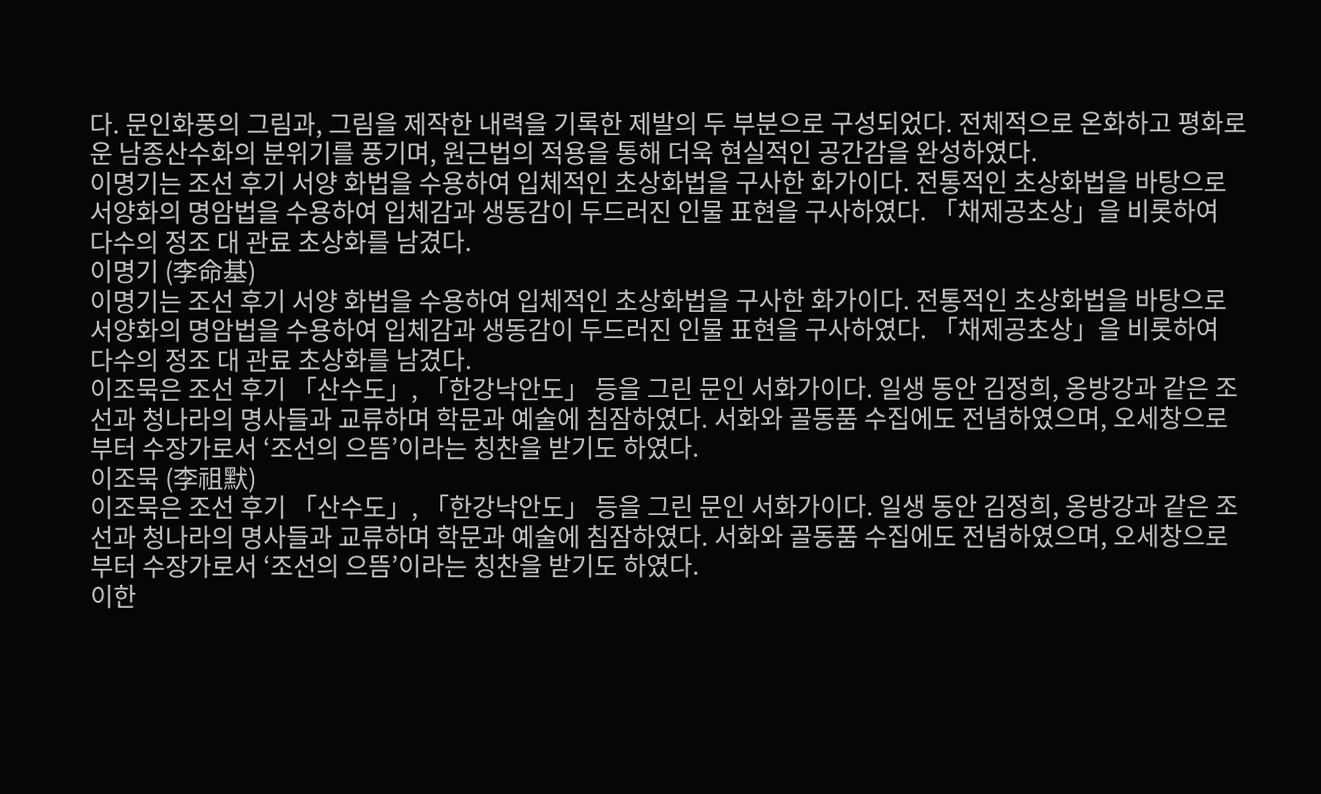다. 문인화풍의 그림과, 그림을 제작한 내력을 기록한 제발의 두 부분으로 구성되었다. 전체적으로 온화하고 평화로운 남종산수화의 분위기를 풍기며, 원근법의 적용을 통해 더욱 현실적인 공간감을 완성하였다.
이명기는 조선 후기 서양 화법을 수용하여 입체적인 초상화법을 구사한 화가이다. 전통적인 초상화법을 바탕으로 서양화의 명암법을 수용하여 입체감과 생동감이 두드러진 인물 표현을 구사하였다. 「채제공초상」을 비롯하여 다수의 정조 대 관료 초상화를 남겼다.
이명기 (李命基)
이명기는 조선 후기 서양 화법을 수용하여 입체적인 초상화법을 구사한 화가이다. 전통적인 초상화법을 바탕으로 서양화의 명암법을 수용하여 입체감과 생동감이 두드러진 인물 표현을 구사하였다. 「채제공초상」을 비롯하여 다수의 정조 대 관료 초상화를 남겼다.
이조묵은 조선 후기 「산수도」, 「한강낙안도」 등을 그린 문인 서화가이다. 일생 동안 김정희, 옹방강과 같은 조선과 청나라의 명사들과 교류하며 학문과 예술에 침잠하였다. 서화와 골동품 수집에도 전념하였으며, 오세창으로부터 수장가로서 ‘조선의 으뜸’이라는 칭찬을 받기도 하였다.
이조묵 (李祖默)
이조묵은 조선 후기 「산수도」, 「한강낙안도」 등을 그린 문인 서화가이다. 일생 동안 김정희, 옹방강과 같은 조선과 청나라의 명사들과 교류하며 학문과 예술에 침잠하였다. 서화와 골동품 수집에도 전념하였으며, 오세창으로부터 수장가로서 ‘조선의 으뜸’이라는 칭찬을 받기도 하였다.
이한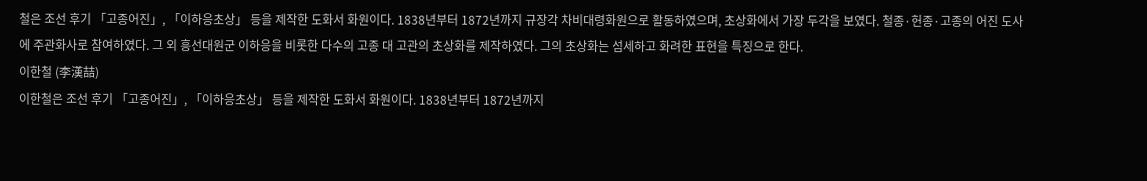철은 조선 후기 「고종어진」, 「이하응초상」 등을 제작한 도화서 화원이다. 1838년부터 1872년까지 규장각 차비대령화원으로 활동하였으며, 초상화에서 가장 두각을 보였다. 철종·헌종·고종의 어진 도사에 주관화사로 참여하였다. 그 외 흥선대원군 이하응을 비롯한 다수의 고종 대 고관의 초상화를 제작하였다. 그의 초상화는 섬세하고 화려한 표현을 특징으로 한다.
이한철 (李漢喆)
이한철은 조선 후기 「고종어진」, 「이하응초상」 등을 제작한 도화서 화원이다. 1838년부터 1872년까지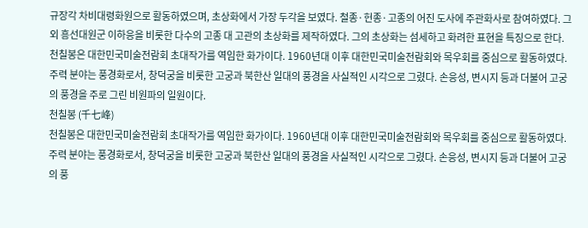규장각 차비대령화원으로 활동하였으며, 초상화에서 가장 두각을 보였다. 철종·헌종·고종의 어진 도사에 주관화사로 참여하였다. 그 외 흥선대원군 이하응을 비롯한 다수의 고종 대 고관의 초상화를 제작하였다. 그의 초상화는 섬세하고 화려한 표현을 특징으로 한다.
천칠봉은 대한민국미술전람회 초대작가를 역임한 화가이다. 1960년대 이후 대한민국미술전람회와 목우회를 중심으로 활동하였다. 주력 분야는 풍경화로서, 창덕궁을 비롯한 고궁과 북한산 일대의 풍경을 사실적인 시각으로 그렸다. 손응성, 변시지 등과 더불어 고궁의 풍경을 주로 그린 비원파의 일원이다.
천칠봉 (千七峰)
천칠봉은 대한민국미술전람회 초대작가를 역임한 화가이다. 1960년대 이후 대한민국미술전람회와 목우회를 중심으로 활동하였다. 주력 분야는 풍경화로서, 창덕궁을 비롯한 고궁과 북한산 일대의 풍경을 사실적인 시각으로 그렸다. 손응성, 변시지 등과 더불어 고궁의 풍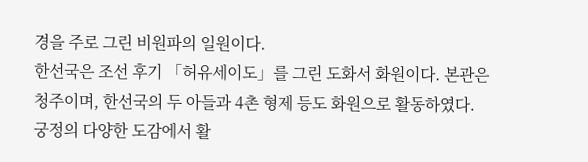경을 주로 그린 비원파의 일원이다.
한선국은 조선 후기 「허유세이도」를 그린 도화서 화원이다. 본관은 청주이며, 한선국의 두 아들과 4촌 형제 등도 화원으로 활동하였다. 궁정의 다양한 도감에서 활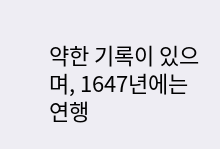약한 기록이 있으며, 1647년에는 연행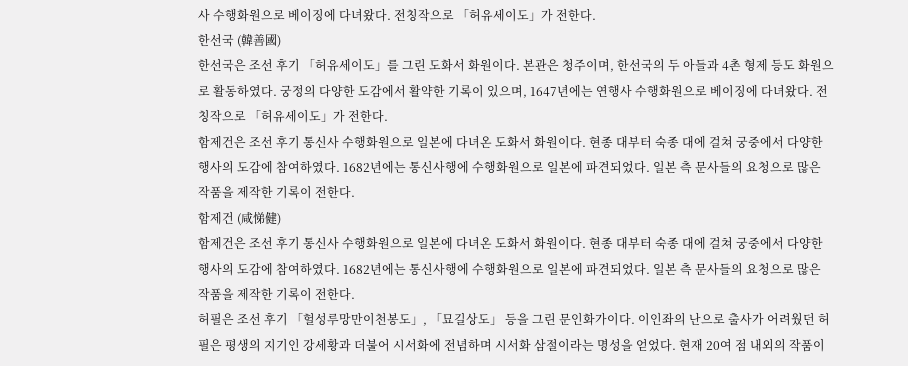사 수행화원으로 베이징에 다녀왔다. 전칭작으로 「허유세이도」가 전한다.
한선국 (韓善國)
한선국은 조선 후기 「허유세이도」를 그린 도화서 화원이다. 본관은 청주이며, 한선국의 두 아들과 4촌 형제 등도 화원으로 활동하였다. 궁정의 다양한 도감에서 활약한 기록이 있으며, 1647년에는 연행사 수행화원으로 베이징에 다녀왔다. 전칭작으로 「허유세이도」가 전한다.
함제건은 조선 후기 통신사 수행화원으로 일본에 다녀온 도화서 화원이다. 현종 대부터 숙종 대에 걸쳐 궁중에서 다양한 행사의 도감에 참여하였다. 1682년에는 통신사행에 수행화원으로 일본에 파견되었다. 일본 측 문사들의 요청으로 많은 작품을 제작한 기록이 전한다.
함제건 (咸悌健)
함제건은 조선 후기 통신사 수행화원으로 일본에 다녀온 도화서 화원이다. 현종 대부터 숙종 대에 걸쳐 궁중에서 다양한 행사의 도감에 참여하였다. 1682년에는 통신사행에 수행화원으로 일본에 파견되었다. 일본 측 문사들의 요청으로 많은 작품을 제작한 기록이 전한다.
허필은 조선 후기 「헐성루망만이천봉도」, 「묘길상도」 등을 그린 문인화가이다. 이인좌의 난으로 출사가 어려웠던 허필은 평생의 지기인 강세황과 더불어 시서화에 전념하며 시서화 삼절이라는 명성을 얻었다. 현재 20여 점 내외의 작품이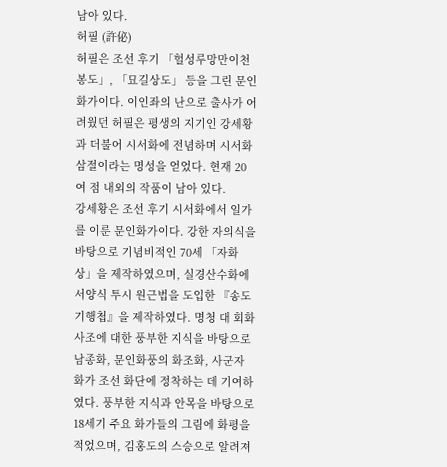남아 있다.
허필 (許佖)
허필은 조선 후기 「헐성루망만이천봉도」, 「묘길상도」 등을 그린 문인화가이다. 이인좌의 난으로 출사가 어려웠던 허필은 평생의 지기인 강세황과 더불어 시서화에 전념하며 시서화 삼절이라는 명성을 얻었다. 현재 20여 점 내외의 작품이 남아 있다.
강세황은 조선 후기 시서화에서 일가를 이룬 문인화가이다. 강한 자의식을 바탕으로 기념비적인 70세 「자화상」을 제작하였으며, 실경산수화에 서양식 투시 원근법을 도입한 『송도기행첩』을 제작하였다. 명청 대 회화 사조에 대한 풍부한 지식을 바탕으로 남종화, 문인화풍의 화조화, 사군자화가 조선 화단에 정착하는 데 기여하였다. 풍부한 지식과 안목을 바탕으로 18세기 주요 화가들의 그림에 화평을 적었으며, 김홍도의 스승으로 알려져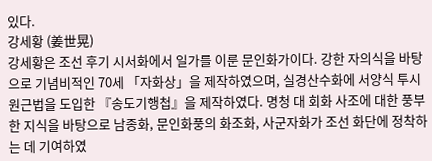있다.
강세황 (姜世晃)
강세황은 조선 후기 시서화에서 일가를 이룬 문인화가이다. 강한 자의식을 바탕으로 기념비적인 70세 「자화상」을 제작하였으며, 실경산수화에 서양식 투시 원근법을 도입한 『송도기행첩』을 제작하였다. 명청 대 회화 사조에 대한 풍부한 지식을 바탕으로 남종화, 문인화풍의 화조화, 사군자화가 조선 화단에 정착하는 데 기여하였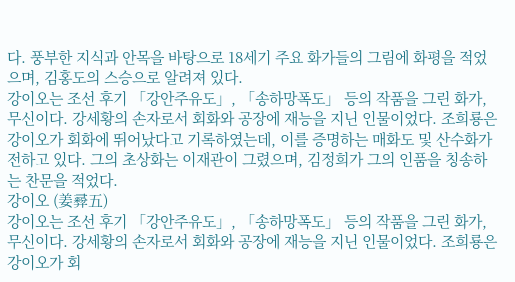다. 풍부한 지식과 안목을 바탕으로 18세기 주요 화가들의 그림에 화평을 적었으며, 김홍도의 스승으로 알려져 있다.
강이오는 조선 후기 「강안주유도」, 「송하망폭도」 등의 작품을 그린 화가, 무신이다. 강세황의 손자로서 회화와 공장에 재능을 지닌 인물이었다. 조희룡은 강이오가 회화에 뛰어났다고 기록하였는데, 이를 증명하는 매화도 및 산수화가 전하고 있다. 그의 초상화는 이재관이 그렸으며, 김정희가 그의 인품을 칭송하는 찬문을 적었다.
강이오 (姜彛五)
강이오는 조선 후기 「강안주유도」, 「송하망폭도」 등의 작품을 그린 화가, 무신이다. 강세황의 손자로서 회화와 공장에 재능을 지닌 인물이었다. 조희룡은 강이오가 회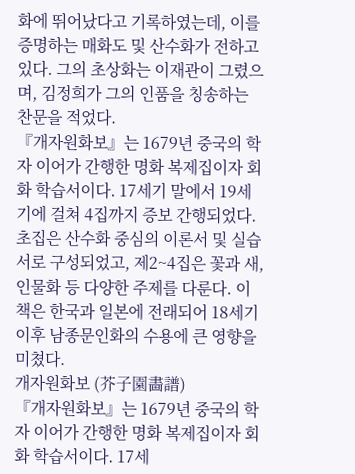화에 뛰어났다고 기록하였는데, 이를 증명하는 매화도 및 산수화가 전하고 있다. 그의 초상화는 이재관이 그렸으며, 김정희가 그의 인품을 칭송하는 찬문을 적었다.
『개자원화보』는 1679년 중국의 학자 이어가 간행한 명화 복제집이자 회화 학습서이다. 17세기 말에서 19세기에 걸쳐 4집까지 증보 간행되었다. 초집은 산수화 중심의 이론서 및 실습서로 구성되었고, 제2~4집은 꽃과 새, 인물화 등 다양한 주제를 다룬다. 이 책은 한국과 일본에 전래되어 18세기 이후 남종문인화의 수용에 큰 영향을 미쳤다.
개자원화보 (芥子園畵譜)
『개자원화보』는 1679년 중국의 학자 이어가 간행한 명화 복제집이자 회화 학습서이다. 17세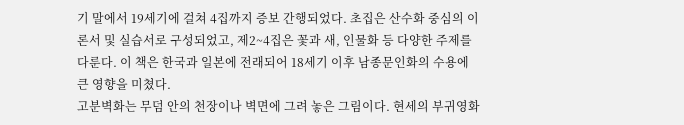기 말에서 19세기에 걸쳐 4집까지 증보 간행되었다. 초집은 산수화 중심의 이론서 및 실습서로 구성되었고, 제2~4집은 꽃과 새, 인물화 등 다양한 주제를 다룬다. 이 책은 한국과 일본에 전래되어 18세기 이후 남종문인화의 수용에 큰 영향을 미쳤다.
고분벽화는 무덤 안의 천장이나 벽면에 그려 놓은 그림이다. 현세의 부귀영화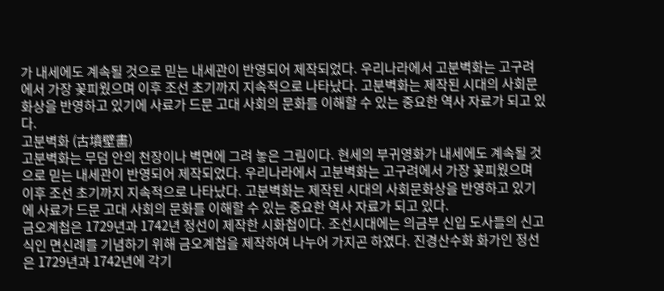가 내세에도 계속될 것으로 믿는 내세관이 반영되어 제작되었다. 우리나라에서 고분벽화는 고구려에서 가장 꽃피웠으며 이후 조선 초기까지 지속적으로 나타났다. 고분벽화는 제작된 시대의 사회문화상을 반영하고 있기에 사료가 드문 고대 사회의 문화를 이해할 수 있는 중요한 역사 자료가 되고 있다.
고분벽화 (古墳壁畵)
고분벽화는 무덤 안의 천장이나 벽면에 그려 놓은 그림이다. 현세의 부귀영화가 내세에도 계속될 것으로 믿는 내세관이 반영되어 제작되었다. 우리나라에서 고분벽화는 고구려에서 가장 꽃피웠으며 이후 조선 초기까지 지속적으로 나타났다. 고분벽화는 제작된 시대의 사회문화상을 반영하고 있기에 사료가 드문 고대 사회의 문화를 이해할 수 있는 중요한 역사 자료가 되고 있다.
금오계첩은 1729년과 1742년 정선이 제작한 시화첩이다. 조선시대에는 의금부 신입 도사들의 신고식인 면신례를 기념하기 위해 금오계첩을 제작하여 나누어 가지곤 하였다. 진경산수화 화가인 정선은 1729년과 1742년에 각기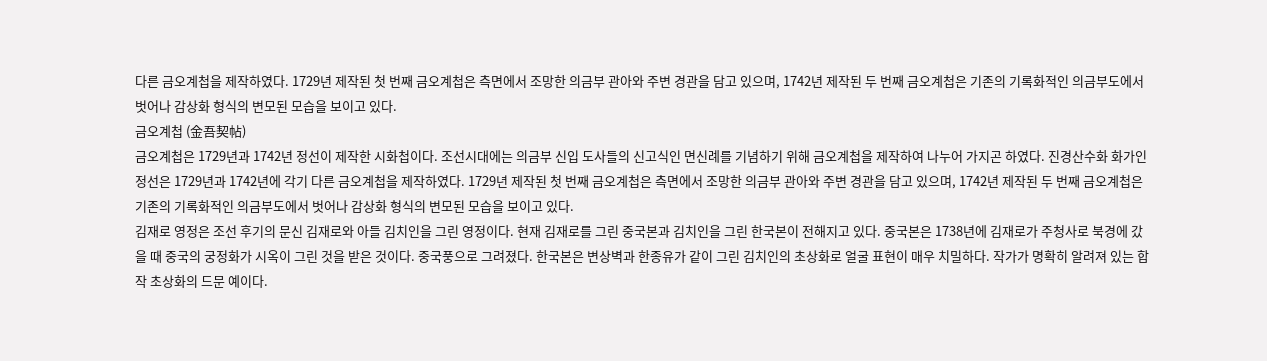다른 금오계첩을 제작하였다. 1729년 제작된 첫 번째 금오계첩은 측면에서 조망한 의금부 관아와 주변 경관을 담고 있으며, 1742년 제작된 두 번째 금오계첩은 기존의 기록화적인 의금부도에서 벗어나 감상화 형식의 변모된 모습을 보이고 있다.
금오계첩 (金吾契帖)
금오계첩은 1729년과 1742년 정선이 제작한 시화첩이다. 조선시대에는 의금부 신입 도사들의 신고식인 면신례를 기념하기 위해 금오계첩을 제작하여 나누어 가지곤 하였다. 진경산수화 화가인 정선은 1729년과 1742년에 각기 다른 금오계첩을 제작하였다. 1729년 제작된 첫 번째 금오계첩은 측면에서 조망한 의금부 관아와 주변 경관을 담고 있으며, 1742년 제작된 두 번째 금오계첩은 기존의 기록화적인 의금부도에서 벗어나 감상화 형식의 변모된 모습을 보이고 있다.
김재로 영정은 조선 후기의 문신 김재로와 아들 김치인을 그린 영정이다. 현재 김재로를 그린 중국본과 김치인을 그린 한국본이 전해지고 있다. 중국본은 1738년에 김재로가 주청사로 북경에 갔을 때 중국의 궁정화가 시옥이 그린 것을 받은 것이다. 중국풍으로 그려졌다. 한국본은 변상벽과 한종유가 같이 그린 김치인의 초상화로 얼굴 표현이 매우 치밀하다. 작가가 명확히 알려져 있는 합작 초상화의 드문 예이다.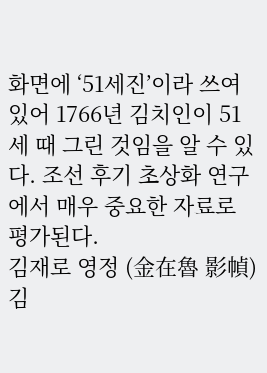화면에 ‘51세진’이라 쓰여 있어 1766년 김치인이 51세 때 그린 것임을 알 수 있다. 조선 후기 초상화 연구에서 매우 중요한 자료로 평가된다.
김재로 영정 (金在魯 影幀)
김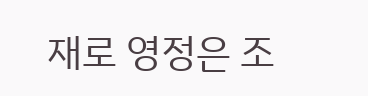재로 영정은 조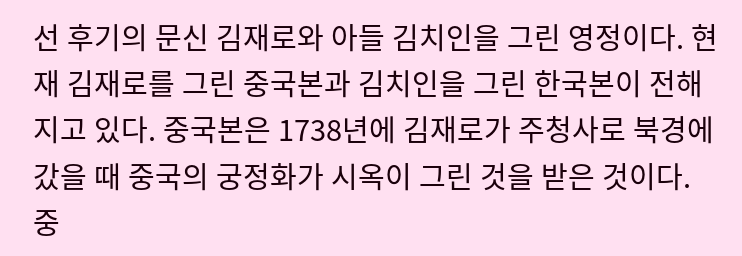선 후기의 문신 김재로와 아들 김치인을 그린 영정이다. 현재 김재로를 그린 중국본과 김치인을 그린 한국본이 전해지고 있다. 중국본은 1738년에 김재로가 주청사로 북경에 갔을 때 중국의 궁정화가 시옥이 그린 것을 받은 것이다. 중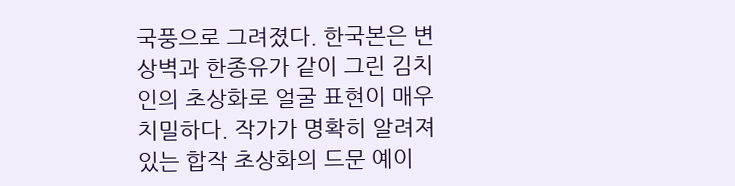국풍으로 그려졌다. 한국본은 변상벽과 한종유가 같이 그린 김치인의 초상화로 얼굴 표현이 매우 치밀하다. 작가가 명확히 알려져 있는 합작 초상화의 드문 예이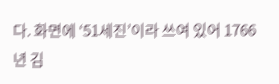다. 화면에 ‘51세진’이라 쓰여 있어 1766년 김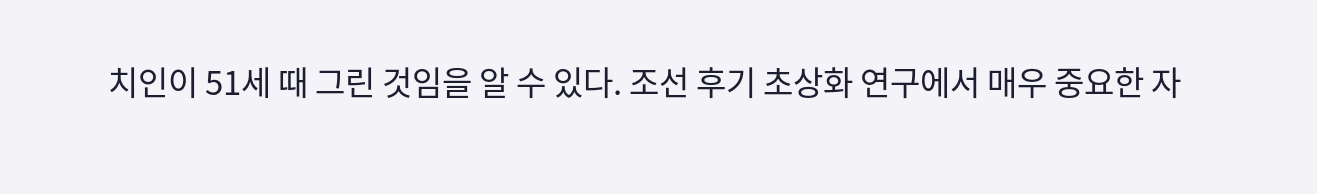치인이 51세 때 그린 것임을 알 수 있다. 조선 후기 초상화 연구에서 매우 중요한 자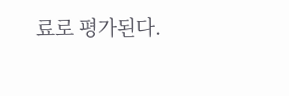료로 평가된다.